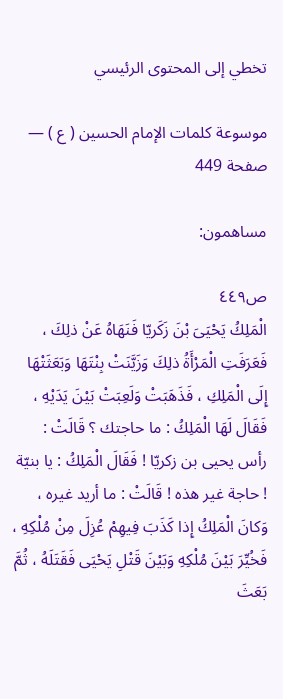تخطي إلى المحتوى الرئيسي

موسوعة كلمات الإمام الحسين ( ع ) — صفحة 449

مساهمون:

ص٤٤٩
الْمَلِكُ يَحْيَىَ بْنَ زَكَريّا فَنَهَاهُ عَنْ ذلِكَ ، فَعَرَفَتِ الْمَرْأَةُ ذلِكَ وَزَيَّنَتْ بِنْتَهَا وَبَعَثَتْهَا إِلَى الْمَلِكِ ، فَذَهَبَتْ وَلَعِبَتْ بَيْنَ يَدَيْهِ ، فَقَالَ لَهَا الْمَلِكُ : ما حاجتك ؟ قَالَتْ : رأس يحيى بن زكريّا ! فَقَالَ الْمَلِكُ : يا بنيّة ! حاجة غير هذه ! قَالَتْ : ما أريد غيره ، وَكانَ الْمَلِكُ إِذا كَذَبَ فِيهِمْ عُزِلَ مِنْ مُلْكِهِ ، فَخُيِّرَ بَيْنَ مُلْكِهِ وَبَيْنَ قَتْلِ يَحْيَى فَقَتَلَهُ ، ثُمَّ بَعَثَ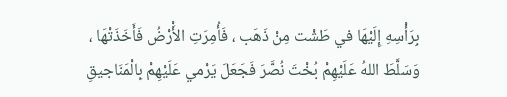بِرَأْسِهِ إِلَيْهَا في طَشْت مِنْ ذَهَب ، فَأُمِرَتِ الأَْرْضُ فَأَخَذَتْهَا ، وَسَلَّطَ اللهُ عَلَيْهِمْ بُخْتَ نُصَّرَ فَجَعَلَ يَرْمي عَلَيْهِمْ بِالْمَنَاجيقِ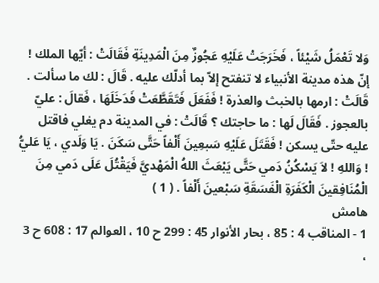وَلا تَعْمَلُ شَيْئاً ، فَخَرَجَتْ عَلَيْهِ عَجُوزٌ مِنَ الْمَدِينَةِ فَقَالَتْ : أيّها الملك ! إنّ هذه مدينة الأنبياء لا تنفتح إلاّ بما أدلّك عليه . قَالَ : لك ما سألت . قَالَتْ : ارمها بالخبث والعذرة ! فَفَعَلَ فَتَقَطَّعَتْ فَدَخَلَهَا ، فَقالَ : عليّ بالعجوز . فَقَالَ لَها : ما حاجتك ؟ قَالَتْ : في المدينة دم يغلي فاقتل عليه حتّى يسكن ! فَقَتَلَ عَلَيْهِ سَبعِينَ أَلْفاً حَتَّى سَكَنَ . يَا وَلَدي ، يَا عَليُّ ! وَاللهِ ! لاَ يَسْكُنُ دَمي حَتَّى يَبْعَثَ اللهُ الْمَهْديَّ فَيَقْتُلَ عَلَى دَمي مِنَ الْمُنَافِقينَ الْكَفَرَةِ الْفَسَقَةِ سَبْعينَ أَلْفاً . ( 1 )
هامش
1 - المناقب 4 : 85 ، بحار الأنوار 45 : 299 ح 10 ، العوالم 17 : 608 ح 3 ،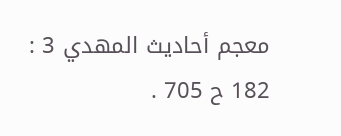معجم أحاديث المهدي 3 : 182 ح 705 .